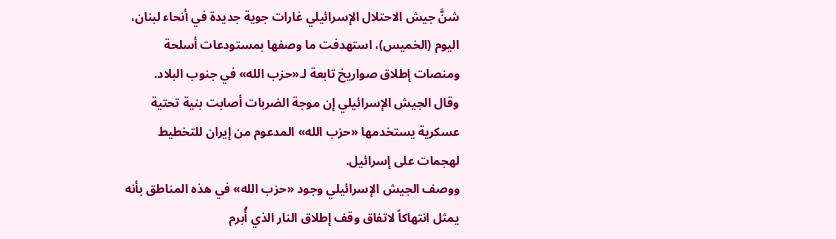شنَّ جيش الاحتلال الإسرائيلي غارات جوية جديدة في أنحاء لبنان، اليوم (الخميس)، استهدفت ما وصفها بمستودعات أسلحة ومنصات إطلاق صواريخ تابعة لـ«حزب الله» في جنوب البلاد.
وقال الجيش الإسرائيلي إن موجة الضربات أصابت بنية تحتية عسكرية يستخدمها «حزب الله» المدعوم من إيران للتخطيط لهجمات على إسرائيل.
ووصف الجيش الإسرائيلي وجود «حزب الله» في هذه المناطق بأنه يمثل انتهاكاً لاتفاق وقف إطلاق النار الذي أُبرم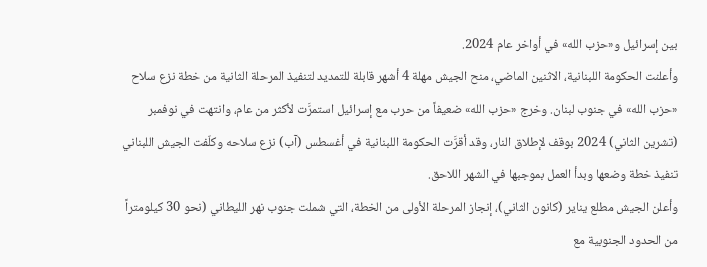بين إسرائيل و«حزب الله» في أواخر عام 2024.
وأعلنت الحكومة اللبنانية، الاثنين الماضي، منح الجيش مهلة 4 أشهر قابلة للتمديد لتنفيذ المرحلة الثانية من خطة نزع سلاح «حزب الله» في جنوب لبنان. وخرج «حزب الله» ضعيفاً من حرب مع إسرائيل استمرَّت لأكثر من عام، وانتهت في نوفمبر (تشرين الثاني) 2024 بوقف لإطلاق النار، وقد أقرَّت الحكومة اللبنانية في أغسطس (آب) نزع سلاحه وكلّفت الجيش اللبناني تنفيذ خطة وضعها وبدأ العمل بموجبها في الشهر اللاحق.
وأعلن الجيش مطلع يناير (كانون الثاني)، إنجاز المرحلة الأولى من الخطة، التي شملت جنوب نهر الليطاني (نحو 30 كيلومتراً من الحدود الجنوبية مع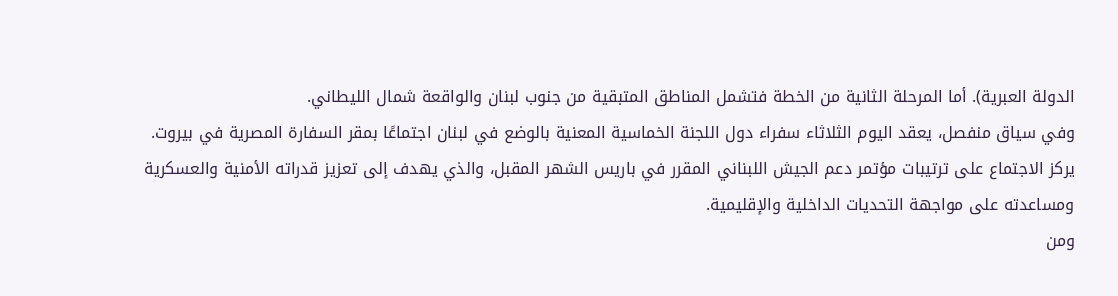الدولة العبرية). أما المرحلة الثانية من الخطة فتشمل المناطق المتبقية من جنوب لبنان والواقعة شمال الليطاني.
وفي سياق منفصل، يعقد اليوم الثلاثاء سفراء دول اللجنة الخماسية المعنية بالوضع في لبنان اجتماعًا بمقر السفارة المصرية في بيروت.
يركز الاجتماع على ترتيبات مؤتمر دعم الجيش اللبناني المقرر في باريس الشهر المقبل، والذي يهدف إلى تعزيز قدراته الأمنية والعسكرية ومساعدته على مواجهة التحديات الداخلية والإقليمية.
ومن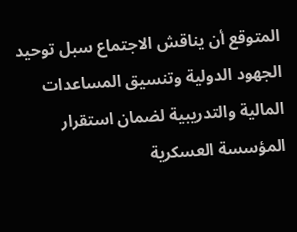المتوقع أن يناقش الاجتماع سبل توحيد الجهود الدولية وتنسيق المساعدات المالية والتدريبية لضمان استقرار المؤسسة العسكرية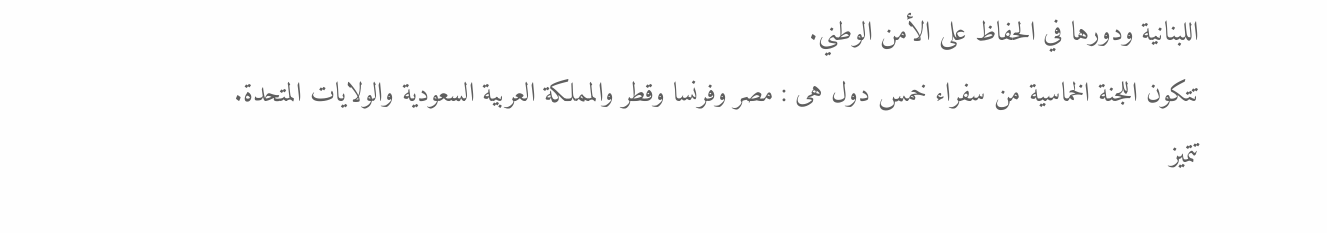اللبنانية ودورها في الحفاظ على الأمن الوطني.
تتكون اللجنة الخماسية من سفراء خمس دول هى : مصر وفرنسا وقطر والمملكة العربية السعودية والولايات المتحدة.
تتميز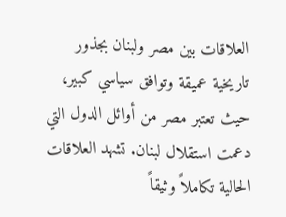العلاقات بين مصر ولبنان بجذور تاريخية عميقة وتوافق سياسي كبير، حيث تعتبر مصر من أوائل الدول التي دعمت استقلال لبنان. تشهد العلاقات الحالية تكاملاً وثيقاً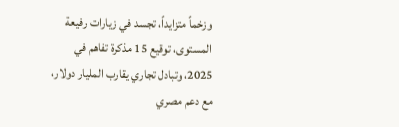وزخماً متزايداً، تجسد في زيارات رفيعة المستوى، توقيع 15 مذكرة تفاهم في 2025، وتبادل تجاري يقارب المليار دولار، مع دعم مصري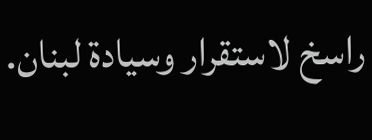راسخ لاستقرار وسيادة لبنان.